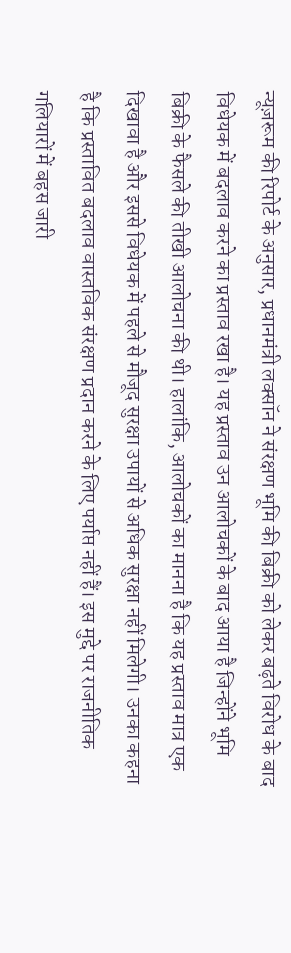न्यूज़रूम की रिपोर्ट के अनुसार, प्रधानमंत्री लक्सॉन ने संरक्षण भूमि की बिक्री को लेकर बढ़ते विरोध के बाद विधेयक में बदलाव करने का प्रस्ताव रखा है। यह प्रस्ताव उन आलोचकों के बाद आया है जिन्होंने भूमि बिक्री के फैसले की तीखी आलोचना की थी। हालांकि, आलोचकों का मानना है कि यह प्रस्ताव मात्र एक दिखावा है और इससे विधेयक में पहले से मौजूद सुरक्षा उपायों से अधिक सुरक्षा नहीं मिलेगी। उनका कहना है कि प्रस्तावित बदलाव वास्तविक संरक्षण प्रदान करने के लिए पर्याप्त नहीं हैं। इस मुद्दे पर राजनीतिक गलियारों में बहस जारी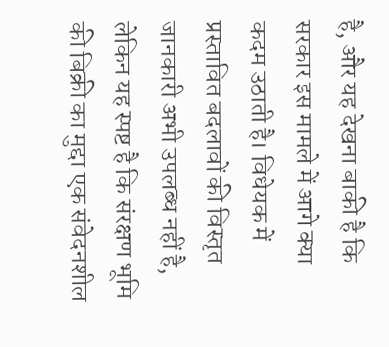है, और यह देखना बाकी है कि सरकार इस मामले में आगे क्या कदम उठाती है। विधेयक में प्रस्तावित बदलावों की विस्तृत जानकारी अभी उपलब्ध नहीं है, लेकिन यह स्पष्ट है कि संरक्षण भूमि की बिक्री का मुद्दा एक संवेदनशील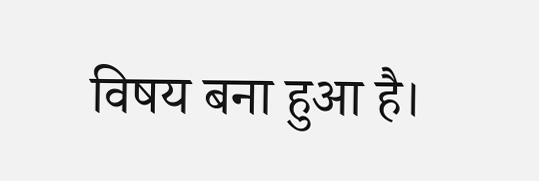विषय बना हुआ है।